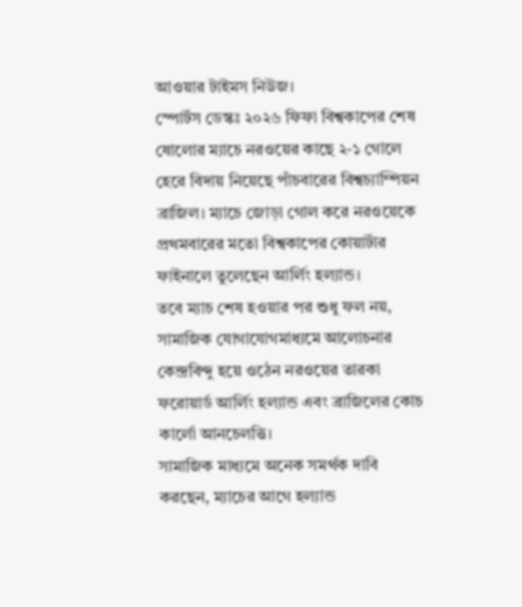আওয়ার টাইমস নিউজ।
স্পোর্টস ডেস্কঃ ২০২৬ ফিফা বিশ্বকাপের শেষ ষোলোর ম্যাচে নরওয়ের কাছে ২-১ গোলে হেরে বিদায় নিয়েছে পাঁচবারের বিশ্বচ্যাম্পিয়ন ব্রাজিল। ম্যাচে জোড়া গোল করে নরওয়েকে প্রথমবারের মতো বিশ্বকাপের কোয়ার্টার ফাইনালে তুলেছেন আর্লিং হল্যান্ড।
তবে ম্যাচ শেষ হওয়ার পর শুধু ফল নয়, সামাজিক যোগাযোগমাধ্যমে আলোচনার কেন্দ্রবিন্দু হয়ে ওঠেন নরওয়ের তারকা ফরোয়ার্ড আর্লিং হল্যান্ড এবং ব্রাজিলের কোচ কার্লো আনচেলত্তি।
সামাজিক মাধ্যমে অনেক সমর্থক দাবি করছেন, ম্যাচের আগে হল্যান্ড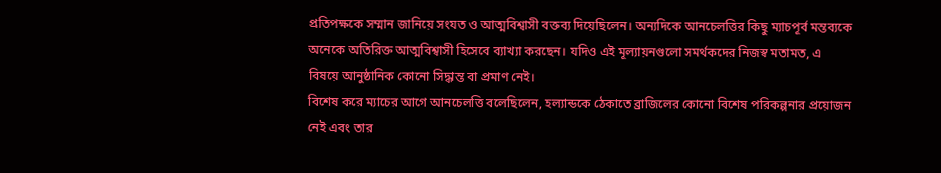প্রতিপক্ষকে সম্মান জানিয়ে সংযত ও আত্মবিশ্বাসী বক্তব্য দিয়েছিলেন। অন্যদিকে আনচেলত্তির কিছু ম্যাচপূর্ব মন্তব্যকে অনেকে অতিরিক্ত আত্মবিশ্বাসী হিসেবে ব্যাখ্যা করছেন। যদিও এই মূল্যায়নগুলো সমর্থকদের নিজস্ব মতামত, এ বিষয়ে আনুষ্ঠানিক কোনো সিদ্ধান্ত বা প্রমাণ নেই।
বিশেষ করে ম্যাচের আগে আনচেলত্তি বলেছিলেন, হল্যান্ডকে ঠেকাতে ব্রাজিলের কোনো বিশেষ পরিকল্পনার প্রয়োজন নেই এবং তার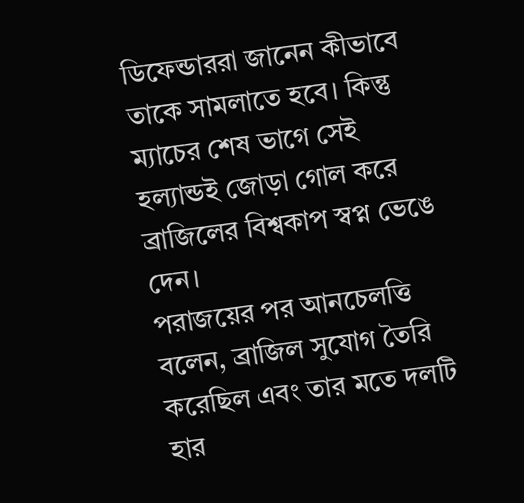ডিফেন্ডাররা জানেন কীভাবে তাকে সামলাতে হবে। কিন্তু ম্যাচের শেষ ভাগে সেই হল্যান্ডই জোড়া গোল করে ব্রাজিলের বিশ্বকাপ স্বপ্ন ভেঙে দেন।
পরাজয়ের পর আনচেলত্তি বলেন, ব্রাজিল সুযোগ তৈরি করেছিল এবং তার মতে দলটি হার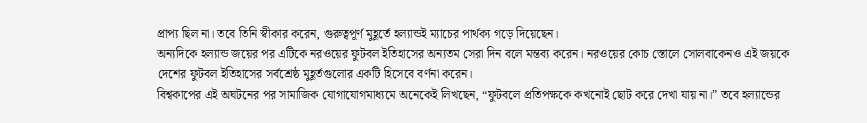প্রাপ্য ছিল না। তবে তিনি স্বীকার করেন, গুরুত্বপূর্ণ মুহূর্তে হল্যান্ডই ম্যাচের পার্থক্য গড়ে দিয়েছেন।
অন্যদিকে হল্যান্ড জয়ের পর এটিকে নরওয়ের ফুটবল ইতিহাসের অন্যতম সেরা দিন বলে মন্তব্য করেন। নরওয়ের কোচ স্তোলে সোলবাকেনও এই জয়কে দেশের ফুটবল ইতিহাসের সর্বশ্রেষ্ঠ মুহূর্তগুলোর একটি হিসেবে বর্ণনা করেন।
বিশ্বকাপের এই অঘটনের পর সামাজিক যোগাযোগমাধ্যমে অনেকেই লিখছেন, “ফুটবলে প্রতিপক্ষকে কখনোই ছোট করে দেখা যায় না।” তবে হল্যান্ডের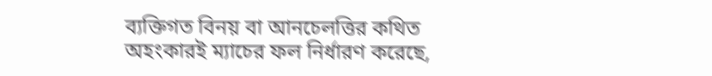ব্যক্তিগত বিনয় বা আনচেলত্তির কথিত অহংকারই ম্যাচের ফল নির্ধারণ করেছে,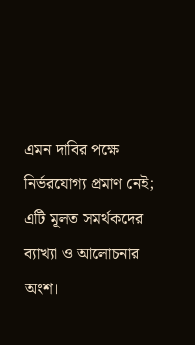এমন দাবির পক্ষে নির্ভরযোগ্য প্রমাণ নেই; এটি মূলত সমর্থকদের ব্যাখ্যা ও আলোচনার অংশ।